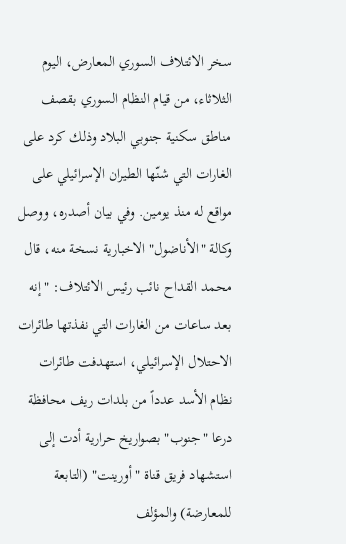سخر الائتلاف السوري المعارض، اليوم الثلاثاء، من قيام النظام السوري بقصف مناطق سكنية جنوبي البلاد وذلك كرد على الغارات التي شنّها الطيران الإسرائيلي على مواقع له منذ يومين. وفي بيان أصدره، ووصل وكالة "الأناضول" الاخبارية نسخة منه، قال محمد القداح نائب رئيس الائتلاف: "إنه بعد ساعات من الغارات التي نفذتها طائرات الاحتلال الإسرائيلي، استهدفت طائرات نظام الأسد عدداً من بلدات ريف محافظة درعا "جنوب" بصواريخ حرارية أدت إلى استشهاد فريق قناة "أورينت" (التابعة للمعارضة) والمؤلف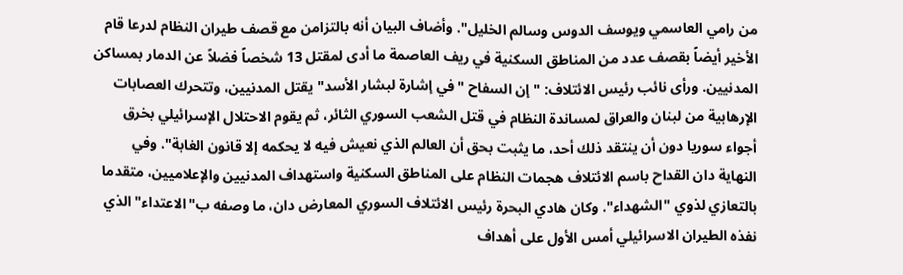من رامي العاسمي ويوسف الدوس وسالم الخليل". وأضاف البيان أنه بالتزامن مع قصف طيران النظام لدرعا قام الأخير أيضاً بقصف عدد من المناطق السكنية في ريف العاصمة ما أدى لمقتل 13 شخصاً فضلاً عن الدمار بمساكن المدنيين. ورأى نائب رئيس الائتلاف: "إن السفاح "في إشارة لبشار الأسد" يقتل المدنيين، وتتحرك العصابات الإرهابية من لبنان والعراق لمساندة النظام في قتل الشعب السوري الثائر، ثم يقوم الاحتلال الإسرائيلي بخرق أجواء سوريا دون أن ينتقد ذلك أحد، ما يثبت بحق أن العالم الذي نعيش فيه لا يحكمه إلا قانون الغابة". وفي النهاية دان القداح باسم الائتلاف هجمات النظام على المناطق السكنية واستهداف المدنيين والإعلاميين، متقدما بالتعازي لذوي "الشهداء". وكان هادي البحرة رئيس الائتلاف السوري المعارض دان، ما وصفه ب"الاعتداء" الذي نفذه الطيران الاسرائيلي أمس الأول على أهداف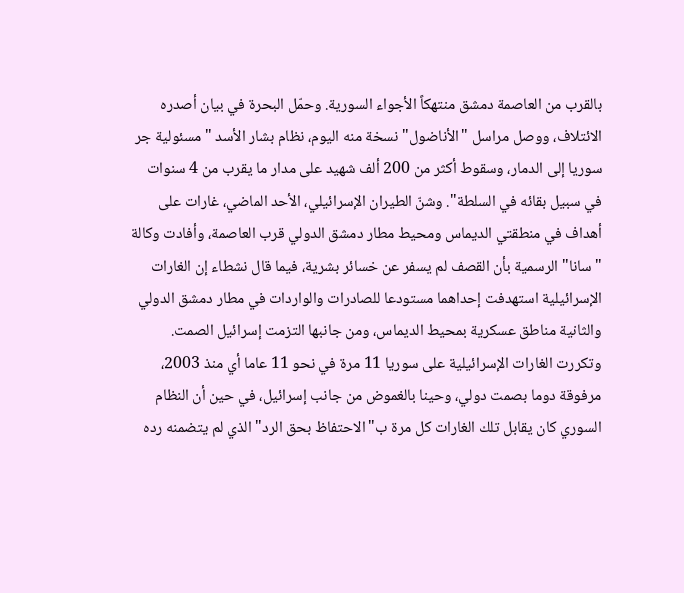بالقرب من العاصمة دمشق منتهكاً الأجواء السورية. وحمّل البحرة في بيان أصدره الائتلاف، ووصل مراسل "الأناضول" نسخة منه اليوم، نظام بشار الأسد "مسئولية جر سوريا إلى الدمار، وسقوط أكثر من 200 ألف شهيد على مدار ما يقرب من 4 سنوات في سبيل بقائه في السلطة". وشنّ الطيران الإسرائيلي، الأحد الماضي، غارات على أهداف في منطقتي الديماس ومحيط مطار دمشق الدولي قرب العاصمة، وأفادت وكالة "سانا" الرسمية بأن القصف لم يسفر عن خسائر بشرية، فيما قال نشطاء إن الغارات الإسرائيلية استهدفت إحداهما مستودعا للصادرات والواردات في مطار دمشق الدولي والثانية مناطق عسكرية بمحيط الديماس، ومن جانبها التزمت إسرائيل الصمت. وتكررت الغارات الإسرائيلية على سوريا 11 مرة في نحو 11 عاما أي منذ 2003، مرفوقة دوما بصمت دولي، وحينا بالغموض من جانب إسرائيل، في حين أن النظام السوري كان يقابل تلك الغارات كل مرة ب"الاحتفاظ بحق الرد" الذي لم يتضمنه رده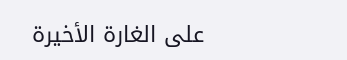على الغارة الأخيرة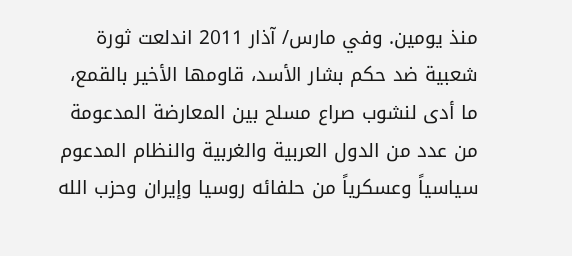منذ يومين. وفي مارس/ آذار 2011 اندلعت ثورة شعبية ضد حكم بشار الأسد، قاومها الأخير بالقمع، ما أدى لنشوب صراع مسلح بين المعارضة المدعومة من عدد من الدول العربية والغربية والنظام المدعوم سياسياً وعسكرياً من حلفائه روسيا وإيران وحزب الله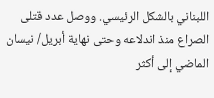اللبناني بالشكل الرئيسي. ووصل عدد قتلى الصراع منذ اندلاعه وحتى نهاية أبريل/ نيسان الماضي إلى أكثر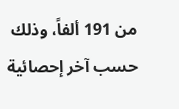من 191 ألفاً، وذلك حسب آخر إحصائية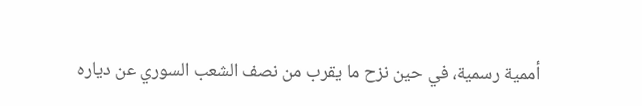أممية رسمية، في حين نزح ما يقرب من نصف الشعب السوري عن دياره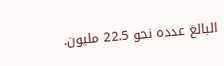البالغ عدده نحو 22.5 مليون.